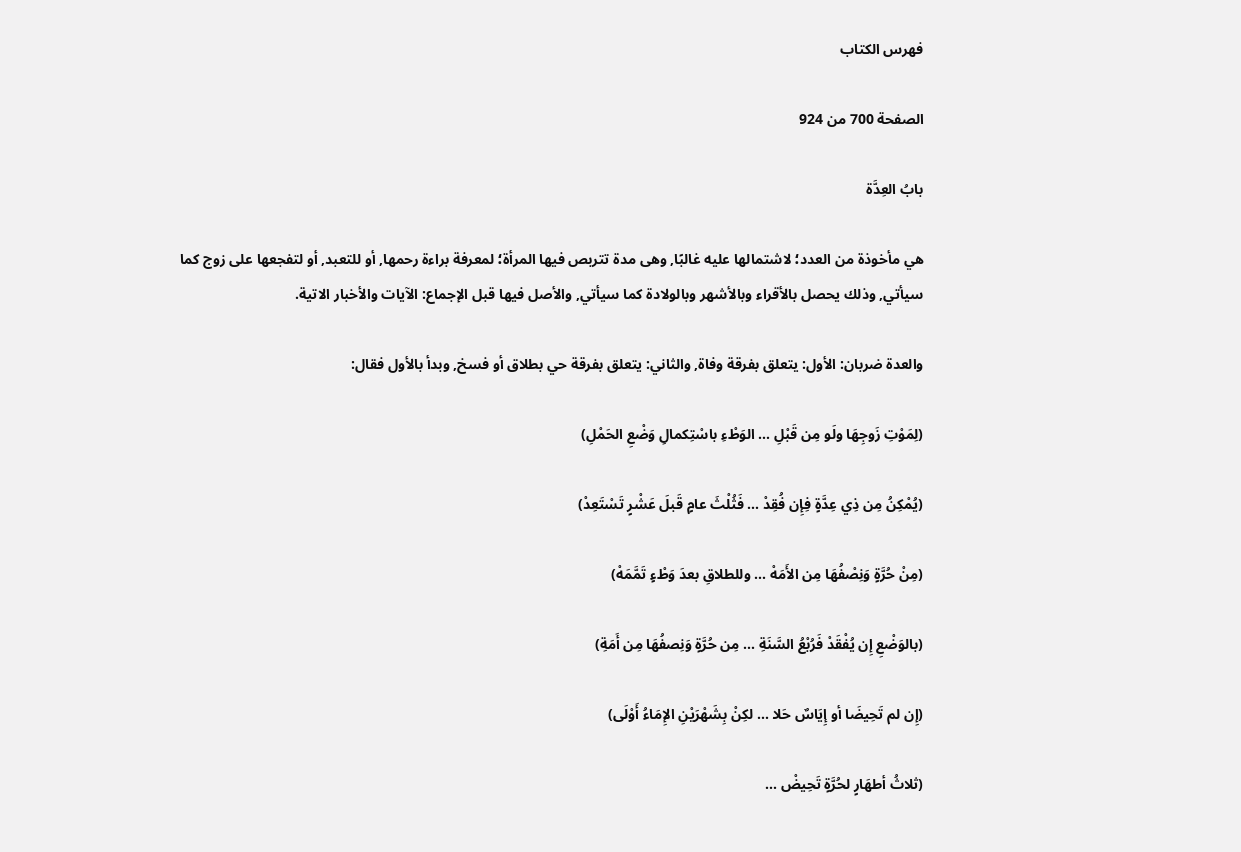فهرس الكتاب

الصفحة 700 من 924

بابُ العِدَّة

هي مأخوذة من العدد؛ لاشتمالها عليه غالبًا, وهى مدة تتربص فيها المرأة؛ لمعرفة براءة رحمها, أو للتعبد, أو لتفجعها على زوج كما سيأتي, وذلك يحصل بالأقراء وبالأشهر وبالولادة كما سيأتي, والأصل فيها قبل الإجماع: الآيات والأخبار الاتية.

والعدة ضربان: الأول: يتعلق بفرقة وفاة, والثاني: يتعلق بفرقة حي بطلاق أو فسخ, وبدأ بالأول فقال:

(لِمَوْتِ زَوجِهَا ولَو مِن قَبْلِ ... الوَطْءِ باسْتِكمالِ وَضْعِ الحَمْلِ)

(يُمْكِنُ مِن ذِي عِدَّةٍ فِإِن فُقِدْ ... فَثُلْثَ عامٍ قَبلَ عَشْرٍ تَسْتَعِدْ)

(مِنْ حُرَّةٍ وَنِصْفُهَا مِن الأَمَهْ ... وللطلاقِ بعدَ وَطْءٍ تَمَّمَهْ)

(بالوَضْعِ إِن يُفْقَدْ فَرُبْعُ السَّنَةِ ... مِن حُرَّةٍ وَنِصفُهَا مِن أَمَةِ)

(إِن لم تَحِيضَا أو إِيَاسٌ حَلا ... لكِنْ بِشَهْرَيْنِ الإِمَاءُ أَوْلَى)

(ثلاثُ أطهَارٍ لحُرَّةٍ تَحِيضْ ...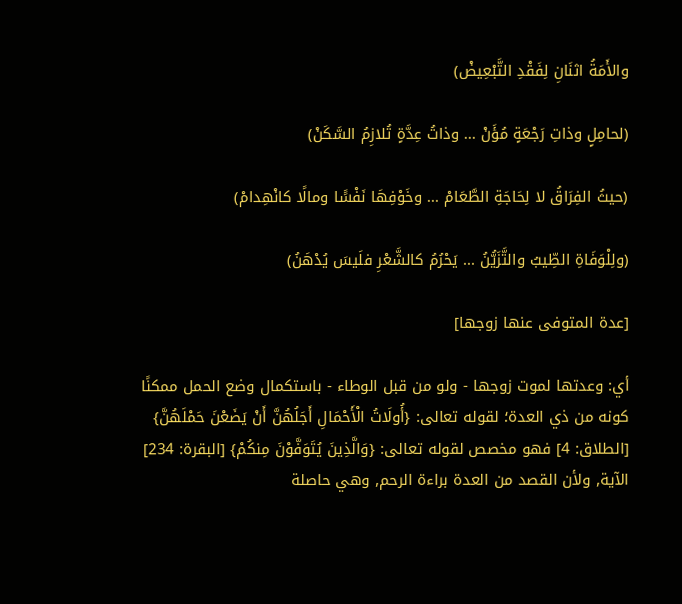والأَمَةُ اثنَانِ لِفَقْدِ التَّبْعِيضْ)

(لحامِلٍ وذاتِ رَجْعَةٍ مُؤَنْ ... وذاتُ عِدَّةٍ تُلازِمُ السَّكَنْ)

(حيثُ الفِرَاقُ لا لِحَاجَةِ الطَّعَامْ ... وخَوْفِهَا نَفْسًَا ومالًا كانْهِدامْ)

(ولِلْوَفَاةِ الطِّيبُ والتَّزَيُّنُ ... يَحْرُمُ كالشَّعْرِ فلَيسَ يُدْهَنُ)

[عدة المتوفى عنها زوجها]

أي: وعدتها لموت زوجها - ولو من قبل الوطاء - باستكمال وضع الحمل ممكنًا كونه من ذي العدة؛ لقوله تعالى: {أُولَاتُ الْأَحْمَالِ أَجَلُهُنَّ أَنْ يَضَعْنَ حَمْلَهُنَّ} [الطلاق: 4] فهو مخصص لقوله تعالى: {وَالَّذِينَ يُتَوَفَّوْنَ مِنكُمْ} [البقرة: 234] الآية, ولأن القصد من العدة براءة الرحم, وهي حاصلة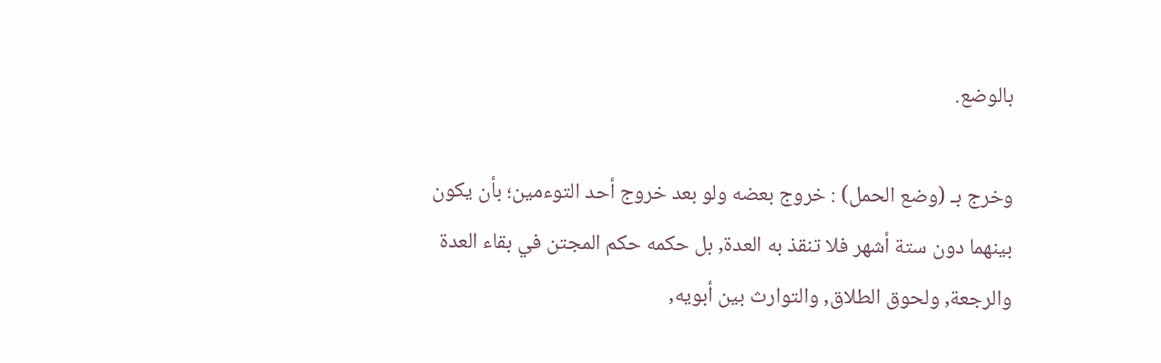بالوضع.

وخرج بـ (وضع الحمل) : خروج بعضه ولو بعد خروج أحد التوءمين؛ بأن يكون بينهما دون ستة أشهر فلا تنقذ به العدة, بل حكمه حكم المجتن في بقاء العدة والرجعة, ولحوق الطلاق, والتوارث بين أبويه,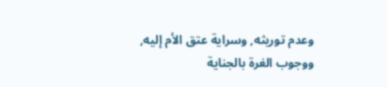وعدم توريثه, وسراية عتق الأم إليه, ووجوب الغرة بالجناية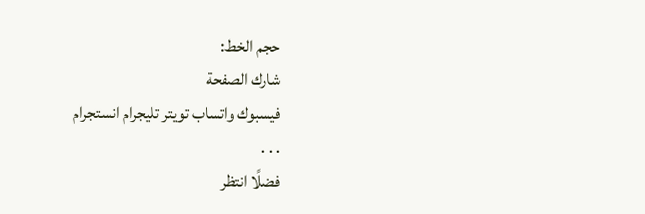حجم الخط:
شارك الصفحة
فيسبوك واتساب تويتر تليجرام انستجرام
. . .
فضلًا انتظر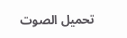تحميل الصوت